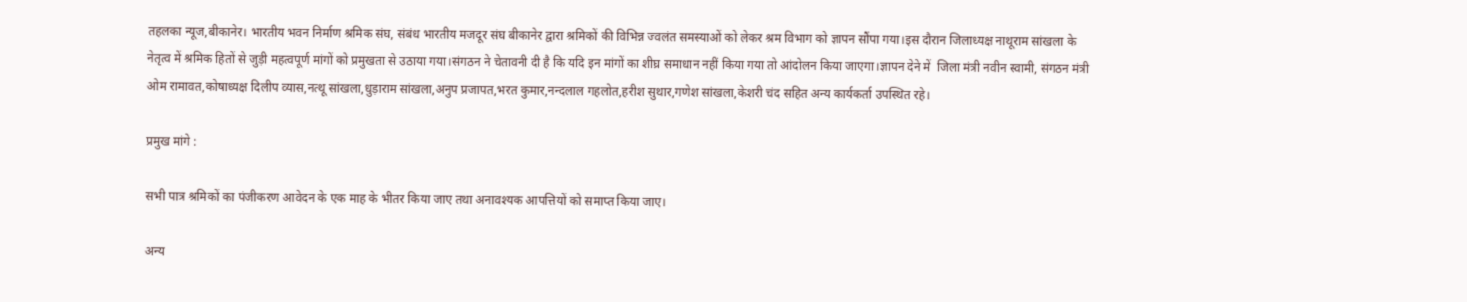तहलका न्यूज,बीकानेर। भारतीय भवन निर्माण श्रमिक संघ, संबंध भारतीय मजदूर संघ बीकानेर द्वारा श्रमिकों की विभिन्न ज्वलंत समस्याओं को लेकर श्रम विभाग को ज्ञापन सौंपा गया।इस दौरान जिलाध्यक्ष नाथूराम सांखला के नेतृत्व में श्रमिक हितों से जुड़ी महत्वपूर्ण मांगों को प्रमुखता से उठाया गया।संगठन ने चेतावनी दी है कि यदि इन मांगों का शीघ्र समाधान नहीं किया गया तो आंदोलन किया जाएगा।ज्ञापन देने में  जिला मंत्री नवीन स्वामी, संगठन मंत्री ओम रामावत,कोषाध्यक्ष दिलीप व्यास,नत्थू सांखला,धुड़ाराम सांखला,अनुप प्रजापत,भरत कुमार,नन्दलाल गहलोत,हरीश सुथार,गणेश सांखला,केशरी चंद सहित अन्य कार्यकर्ता उपस्थित रहे।

प्रमुख मांगे :

सभी पात्र श्रमिकों का पंजीकरण आवेदन के एक माह के भीतर किया जाए तथा अनावश्यक आपत्तियों को समाप्त किया जाए।

अन्य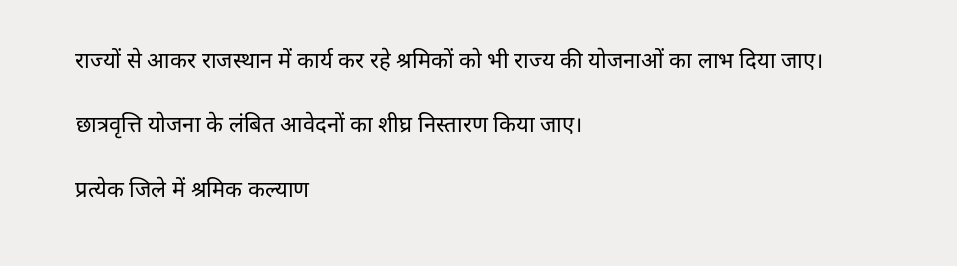राज्यों से आकर राजस्थान में कार्य कर रहे श्रमिकों को भी राज्य की योजनाओं का लाभ दिया जाए।

छात्रवृत्ति योजना के लंबित आवेदनों का शीघ्र निस्तारण किया जाए।

प्रत्येक जिले में श्रमिक कल्याण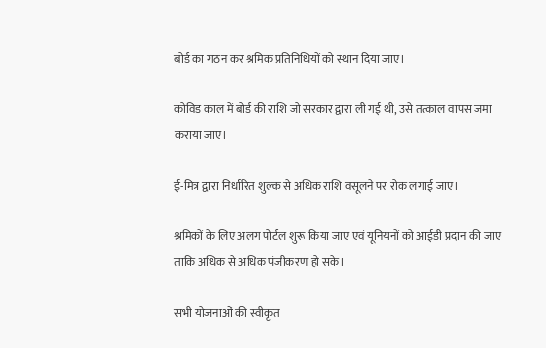बोर्ड का गठन कर श्रमिक प्रतिनिधियों को स्थान दिया जाए।

कोविड काल में बोर्ड की राशि जो सरकार द्वारा ली गई थी, उसे तत्काल वापस जमा कराया जाए।

ई-मित्र द्वारा निर्धारित शुल्क से अधिक राशि वसूलने पर रोक लगाई जाए।

श्रमिकों के लिए अलग पोर्टल शुरू किया जाए एवं यूनियनों को आईडी प्रदान की जाए ताकि अधिक से अधिक पंजीकरण हो सके।

सभी योजनाओं की स्वीकृत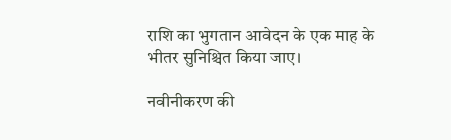राशि का भुगतान आवेदन के एक माह के भीतर सुनिश्चित किया जाए।

नवीनीकरण की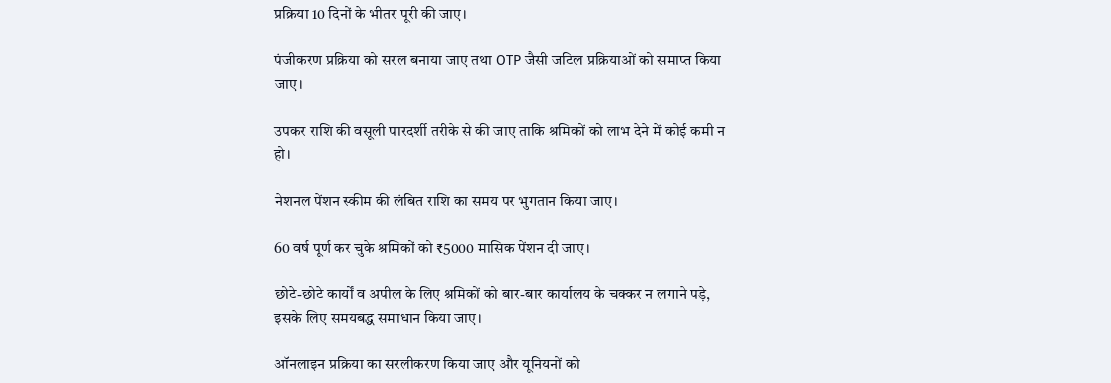प्रक्रिया 10 दिनों के भीतर पूरी की जाए।

पंजीकरण प्रक्रिया को सरल बनाया जाए तथा OTP जैसी जटिल प्रक्रियाओं को समाप्त किया जाए।

उपकर राशि की वसूली पारदर्शी तरीके से की जाए ताकि श्रमिकों को लाभ देने में कोई कमी न हो।

नेशनल पेंशन स्कीम की लंबित राशि का समय पर भुगतान किया जाए।

60 वर्ष पूर्ण कर चुके श्रमिकों को ₹5000 मासिक पेंशन दी जाए।

छोटे-छोटे कार्यों व अपील के लिए श्रमिकों को बार-बार कार्यालय के चक्कर न लगाने पड़े, इसके लिए समयबद्ध समाधान किया जाए।

ऑनलाइन प्रक्रिया का सरलीकरण किया जाए और यूनियनों को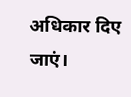अधिकार दिए जाएं।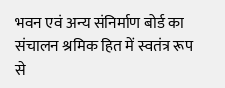भवन एवं अन्य संनिर्माण बोर्ड का संचालन श्रमिक हित में स्वतंत्र रूप से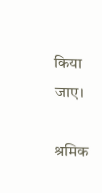किया जाए।

श्रमिक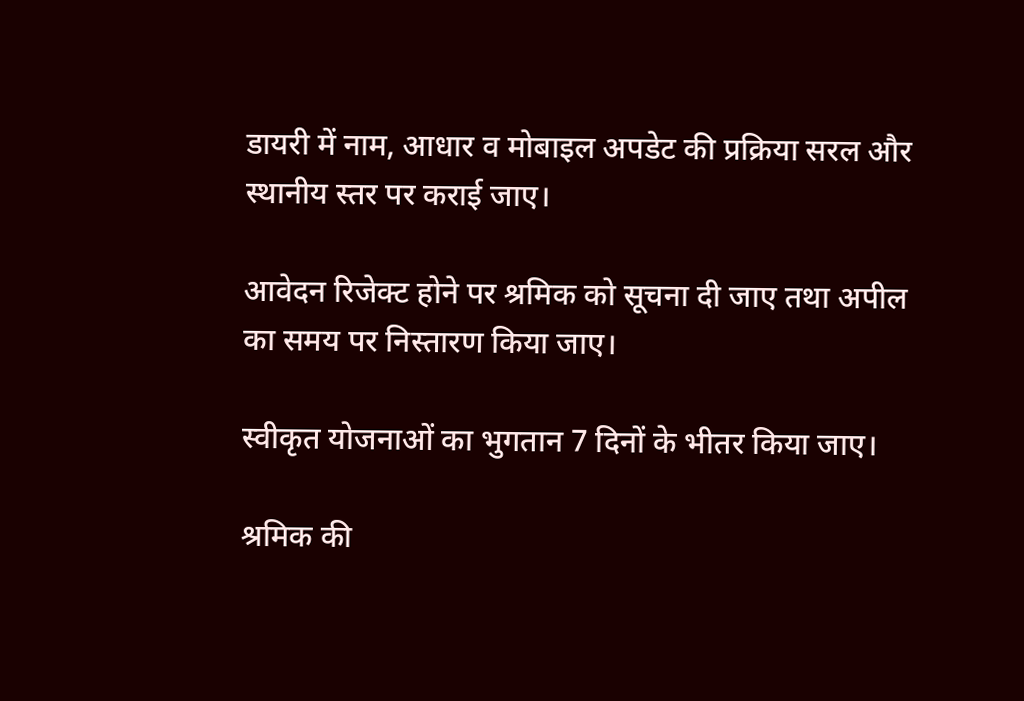डायरी में नाम, आधार व मोबाइल अपडेट की प्रक्रिया सरल और स्थानीय स्तर पर कराई जाए।

आवेदन रिजेक्ट होने पर श्रमिक को सूचना दी जाए तथा अपील का समय पर निस्तारण किया जाए।

स्वीकृत योजनाओं का भुगतान 7 दिनों के भीतर किया जाए।

श्रमिक की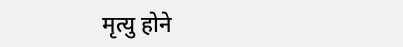मृत्यु होने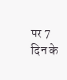पर 7 दिन के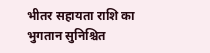भीतर सहायता राशि का भुगतान सुनिश्चित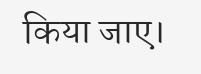किया जाए।